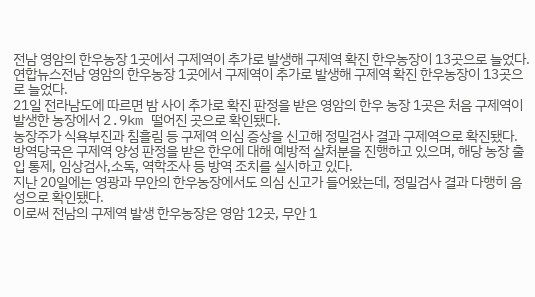전남 영암의 한우농장 1곳에서 구제역이 추가로 발생해 구제역 확진 한우농장이 13곳으로 늘었다. 연합뉴스전남 영암의 한우농장 1곳에서 구제역이 추가로 발생해 구제역 확진 한우농장이 13곳으로 늘었다.
21일 전라남도에 따르면 밤 사이 추가로 확진 판정을 받은 영암의 한우 농장 1곳은 처음 구제역이 발생한 농장에서 2.9km 떨어진 곳으로 확인됐다.
농장주가 식욕부진과 침흘림 등 구제역 의심 증상을 신고해 정밀검사 결과 구제역으로 확진됐다.
방역당국은 구제역 양성 판정을 받은 한우에 대해 예방적 살처분을 진행하고 있으며, 해당 농장 출입 통제, 임상검사,소독, 역학조사 등 방역 조치를 실시하고 있다.
지난 20일에는 영광과 무안의 한우농장에서도 의심 신고가 들어왔는데, 정밀검사 결과 다행히 음성으로 확인됐다.
이로써 전남의 구제역 발생 한우농장은 영암 12곳, 무안 1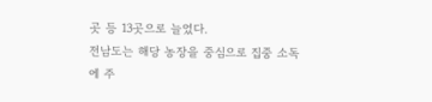곳 등 13곳으로 늘었다.
전남도는 해당 농장을 중심으로 집중 소독에 주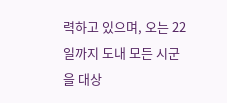력하고 있으며, 오는 22일까지 도내 모든 시군을 대상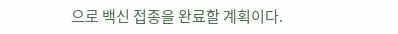으로 백신 접종을 완료할 계획이다.